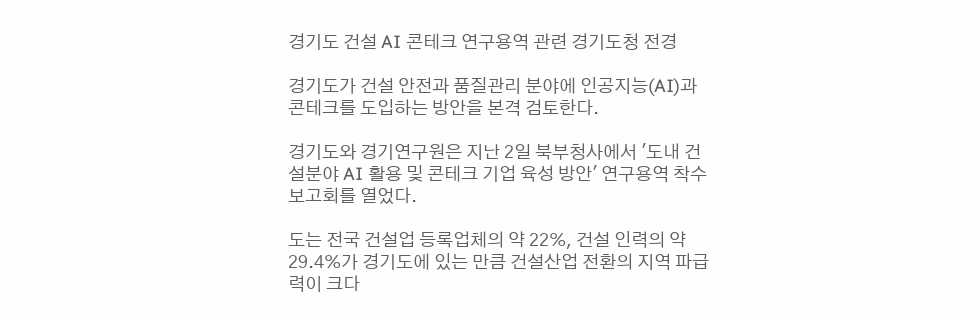경기도 건설 AI 콘테크 연구용역 관련 경기도청 전경

경기도가 건설 안전과 품질관리 분야에 인공지능(AI)과 콘테크를 도입하는 방안을 본격 검토한다.

경기도와 경기연구원은 지난 2일 북부청사에서 '도내 건설분야 AI 활용 및 콘테크 기업 육성 방안' 연구용역 착수보고회를 열었다.

도는 전국 건설업 등록업체의 약 22%, 건설 인력의 약 29.4%가 경기도에 있는 만큼 건설산업 전환의 지역 파급력이 크다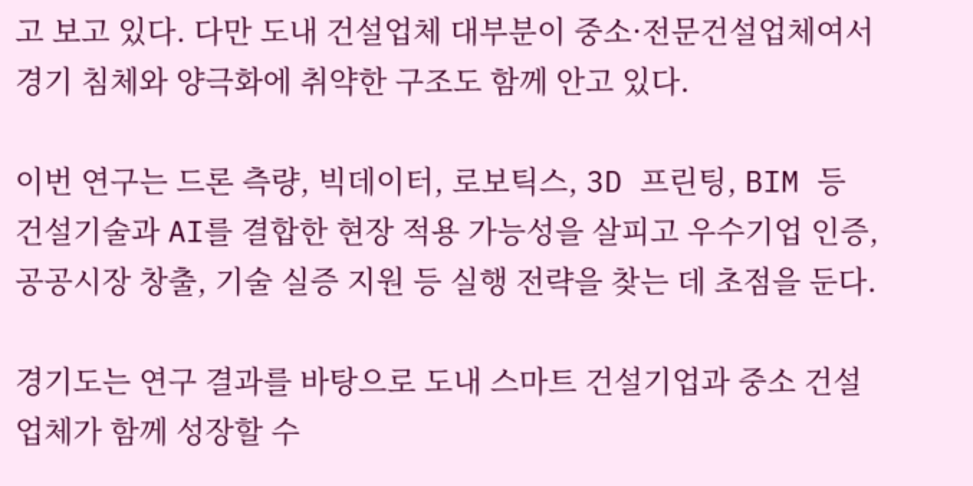고 보고 있다. 다만 도내 건설업체 대부분이 중소·전문건설업체여서 경기 침체와 양극화에 취약한 구조도 함께 안고 있다.

이번 연구는 드론 측량, 빅데이터, 로보틱스, 3D 프린팅, BIM 등 건설기술과 AI를 결합한 현장 적용 가능성을 살피고 우수기업 인증, 공공시장 창출, 기술 실증 지원 등 실행 전략을 찾는 데 초점을 둔다.

경기도는 연구 결과를 바탕으로 도내 스마트 건설기업과 중소 건설업체가 함께 성장할 수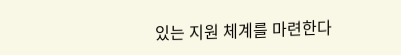있는 지원 체계를 마련한다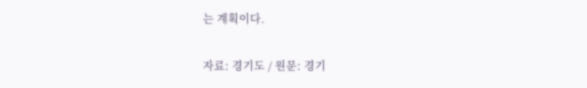는 계획이다.

자료: 경기도 / 원문: 경기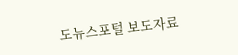도뉴스포털 보도자료